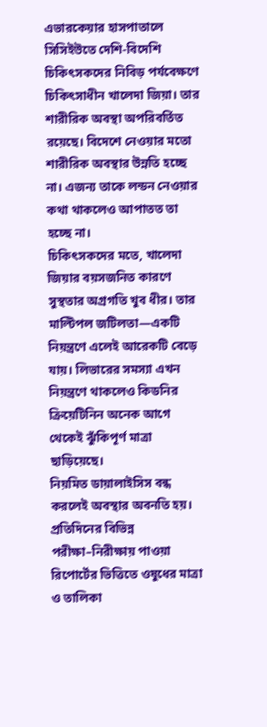এভারকেয়ার হাসপাতালে সিসিইউতে দেশি-বিদেশি চিকিৎসকদের নিবিড় পর্যবেক্ষণে চিকিৎসাধীন খালেদা জিয়া। তার শারীরিক অবস্থা অপরিবর্তিত রয়েছে। বিদেশে নেওয়ার মতো শারীরিক অবস্থার উন্নতি হচ্ছে না। এজন্য তাকে লন্ডন নেওয়ার কথা থাকলেও আপাতত তা হচ্ছে না।
চিকিৎসকদের মতে, খালেদা জিয়ার বয়সজনিত কারণে সুস্থতার অগ্রগতি খুব ধীর। তার মাল্টিপল জটিলতা—একটি নিয়ন্ত্রণে এলেই আরেকটি বেড়ে যায়। লিভারের সমস্যা এখন নিয়ন্ত্রণে থাকলেও কিডনির ক্রিয়েটিনিন অনেক আগে থেকেই ঝুঁকিপূর্ণ মাত্রা ছাড়িয়েছে।
নিয়মিত ডায়ালাইসিস বন্ধ করলেই অবস্থার অবনতি হয়। প্রতিদিনের বিভিন্ন পরীক্ষা–নিরীক্ষায় পাওয়া রিপোর্টের ভিত্তিতে ওষুধের মাত্রা ও তালিকা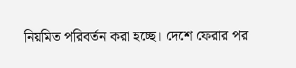নিয়মিত পরিবর্তন করা হচ্ছে। দেশে ফেরার পর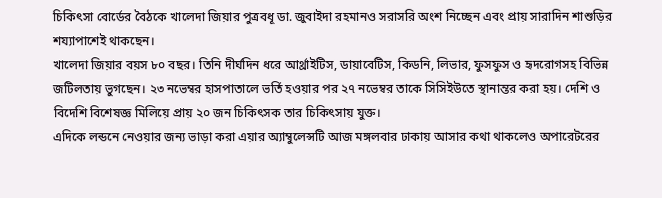চিকিৎসা বোর্ডের বৈঠকে খালেদা জিয়ার পুত্রবধূ ডা. জুবাইদা রহমানও সরাসরি অংশ নিচ্ছেন এবং প্রায় সারাদিন শাশুড়ির শয্যাপাশেই থাকছেন।
খালেদা জিয়ার বয়স ৮০ বছর। তিনি দীর্ঘদিন ধরে আর্থ্রাইটিস, ডায়াবেটিস, কিডনি, লিভার, ফুসফুস ও হৃদরোগসহ বিভিন্ন জটিলতায় ভুগছেন। ২৩ নভেম্বর হাসপাতালে ভর্তি হওয়ার পর ২৭ নভেম্বর তাকে সিসিইউতে স্থানান্তর করা হয়। দেশি ও বিদেশি বিশেষজ্ঞ মিলিয়ে প্রায় ২০ জন চিকিৎসক তার চিকিৎসায় যুক্ত।
এদিকে লন্ডনে নেওয়ার জন্য ভাড়া করা এয়ার অ্যাম্বুলেন্সটি আজ মঙ্গলবার ঢাকায় আসার কথা থাকলেও অপারেটরের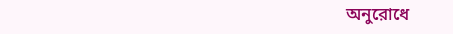অনুরোধে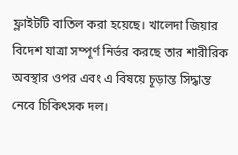ফ্লাইটটি বাতিল করা হয়েছে। খালেদা জিয়ার বিদেশ যাত্রা সম্পূর্ণ নির্ভর করছে তার শারীরিক অবস্থার ওপর এবং এ বিষয়ে চূড়ান্ত সিদ্ধান্ত নেবে চিকিৎসক দল।